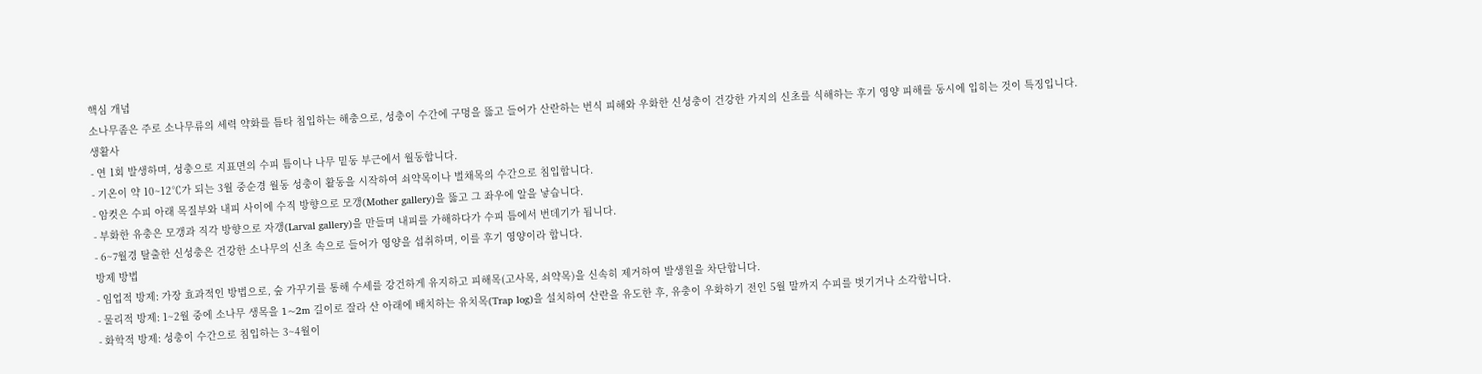핵심 개념
소나무좀은 주로 소나무류의 세력 약화를 틈타 침입하는 해충으로, 성충이 수간에 구멍을 뚫고 들어가 산란하는 번식 피해와 우화한 신성충이 건강한 가지의 신초를 식해하는 후기 영양 피해를 동시에 입히는 것이 특징입니다.
생활사
- 연 1회 발생하며, 성충으로 지표면의 수피 틈이나 나무 밑동 부근에서 월동합니다.
- 기온이 약 10~12℃가 되는 3월 중순경 월동 성충이 활동을 시작하여 쇠약목이나 벌채목의 수간으로 침입합니다.
- 암컷은 수피 아래 목질부와 내피 사이에 수직 방향으로 모갱(Mother gallery)을 뚫고 그 좌우에 알을 낳습니다.
- 부화한 유충은 모갱과 직각 방향으로 자갱(Larval gallery)을 만들며 내피를 가해하다가 수피 틈에서 번데기가 됩니다.
- 6~7월경 탈출한 신성충은 건강한 소나무의 신초 속으로 들어가 영양을 섭취하며, 이를 후기 영양이라 합니다.
방제 방법
- 임업적 방제: 가장 효과적인 방법으로, 숲 가꾸기를 통해 수세를 강건하게 유지하고 피해목(고사목, 쇠약목)을 신속히 제거하여 발생원을 차단합니다.
- 물리적 방제: 1~2월 중에 소나무 생목을 1~2m 길이로 잘라 산 아래에 배치하는 유치목(Trap log)을 설치하여 산란을 유도한 후, 유충이 우화하기 전인 5월 말까지 수피를 벗기거나 소각합니다.
- 화학적 방제: 성충이 수간으로 침입하는 3~4월이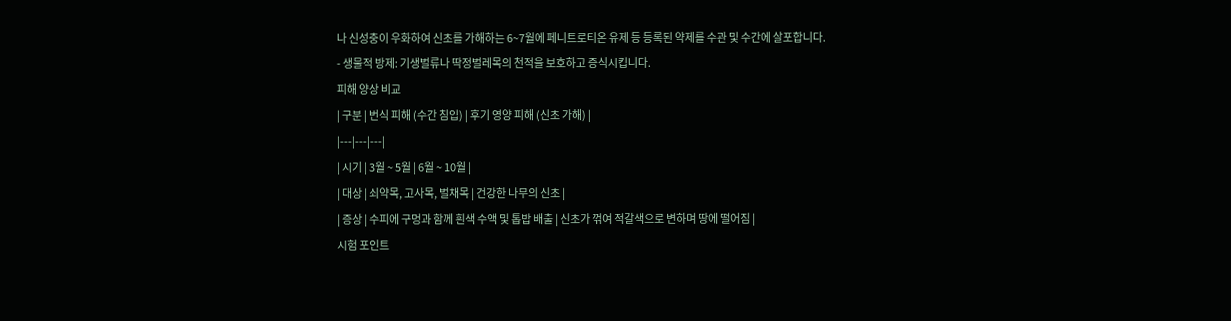나 신성충이 우화하여 신초를 가해하는 6~7월에 페니트로티온 유제 등 등록된 약제를 수관 및 수간에 살포합니다.
- 생물적 방제: 기생벌류나 딱정벌레목의 천적을 보호하고 증식시킵니다.
피해 양상 비교
| 구분 | 번식 피해 (수간 침입) | 후기 영양 피해 (신초 가해) |
|---|---|---|
| 시기 | 3월 ~ 5월 | 6월 ~ 10월 |
| 대상 | 쇠약목, 고사목, 벌채목 | 건강한 나무의 신초 |
| 증상 | 수피에 구멍과 함께 흰색 수액 및 톱밥 배출 | 신초가 꺾여 적갈색으로 변하며 땅에 떨어짐 |
시험 포인트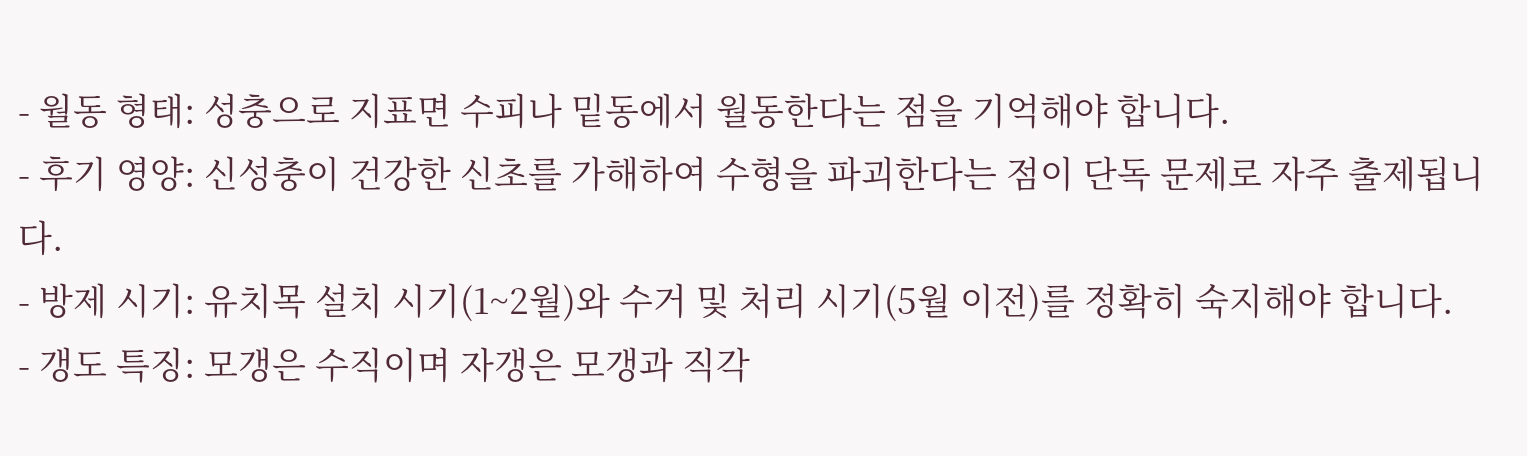- 월동 형태: 성충으로 지표면 수피나 밑동에서 월동한다는 점을 기억해야 합니다.
- 후기 영양: 신성충이 건강한 신초를 가해하여 수형을 파괴한다는 점이 단독 문제로 자주 출제됩니다.
- 방제 시기: 유치목 설치 시기(1~2월)와 수거 및 처리 시기(5월 이전)를 정확히 숙지해야 합니다.
- 갱도 특징: 모갱은 수직이며 자갱은 모갱과 직각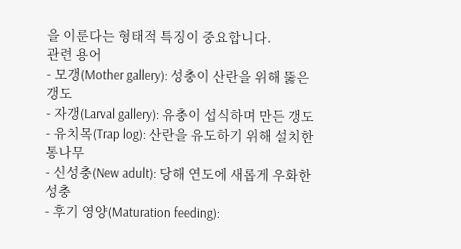을 이룬다는 형태적 특징이 중요합니다.
관련 용어
- 모갱(Mother gallery): 성충이 산란을 위해 뚫은 갱도
- 자갱(Larval gallery): 유충이 섭식하며 만든 갱도
- 유치목(Trap log): 산란을 유도하기 위해 설치한 통나무
- 신성충(New adult): 당해 연도에 새롭게 우화한 성충
- 후기 영양(Maturation feeding):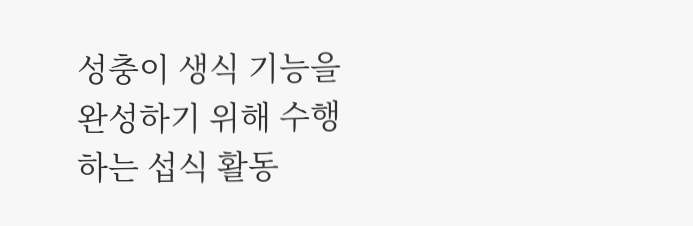성충이 생식 기능을 완성하기 위해 수행하는 섭식 활동